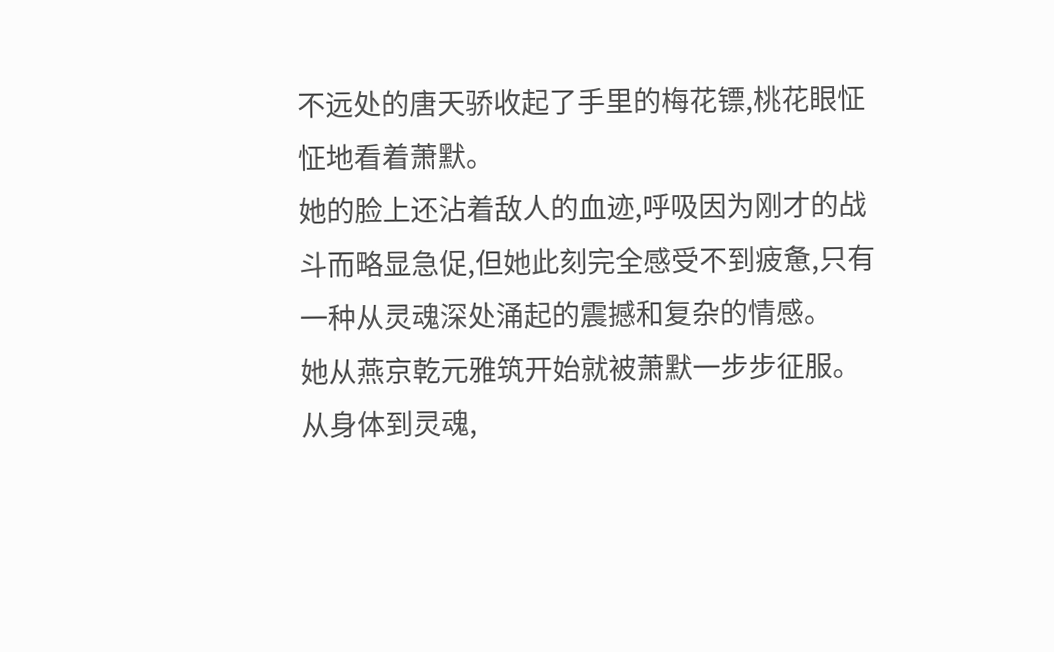不远处的唐天骄收起了手里的梅花镖,桃花眼怔怔地看着萧默。
她的脸上还沾着敌人的血迹,呼吸因为刚才的战斗而略显急促,但她此刻完全感受不到疲惫,只有一种从灵魂深处涌起的震撼和复杂的情感。
她从燕京乾元雅筑开始就被萧默一步步征服。
从身体到灵魂,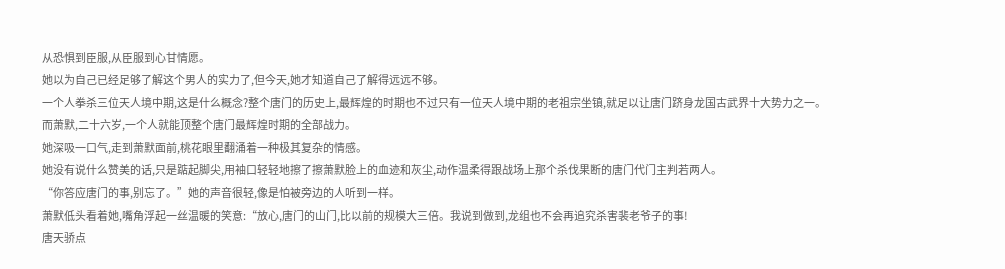从恐惧到臣服,从臣服到心甘情愿。
她以为自己已经足够了解这个男人的实力了,但今天,她才知道自己了解得远远不够。
一个人拳杀三位天人境中期,这是什么概念?整个唐门的历史上,最辉煌的时期也不过只有一位天人境中期的老祖宗坐镇,就足以让唐门跻身龙国古武界十大势力之一。
而萧默,二十六岁,一个人就能顶整个唐门最辉煌时期的全部战力。
她深吸一口气,走到萧默面前,桃花眼里翻涌着一种极其复杂的情感。
她没有说什么赞美的话,只是踮起脚尖,用袖口轻轻地擦了擦萧默脸上的血迹和灰尘,动作温柔得跟战场上那个杀伐果断的唐门代门主判若两人。
“你答应唐门的事,别忘了。”她的声音很轻,像是怕被旁边的人听到一样。
萧默低头看着她,嘴角浮起一丝温暖的笑意:“放心,唐门的山门,比以前的规模大三倍。我说到做到,龙组也不会再追究杀害裴老爷子的事!
唐天骄点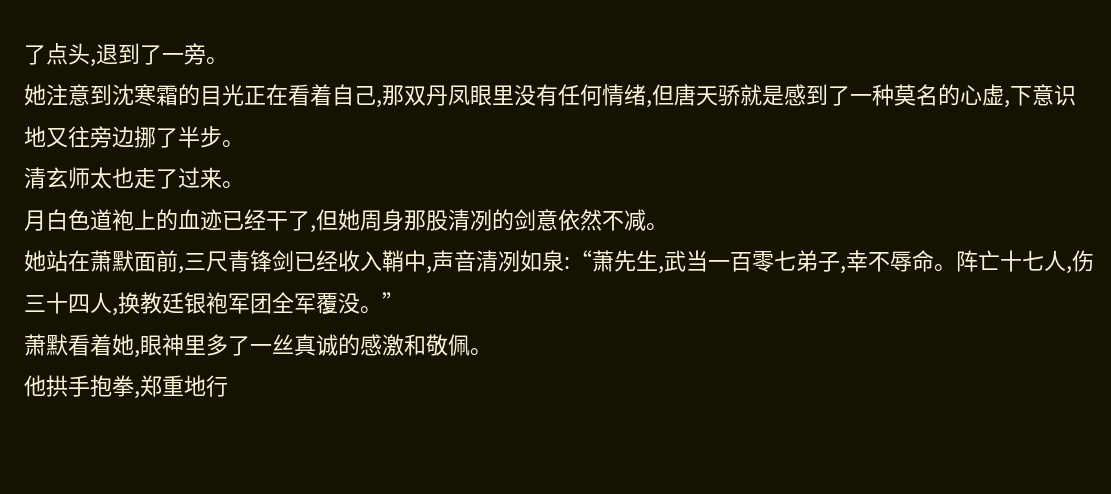了点头,退到了一旁。
她注意到沈寒霜的目光正在看着自己,那双丹凤眼里没有任何情绪,但唐天骄就是感到了一种莫名的心虚,下意识地又往旁边挪了半步。
清玄师太也走了过来。
月白色道袍上的血迹已经干了,但她周身那股清冽的剑意依然不减。
她站在萧默面前,三尺青锋剑已经收入鞘中,声音清冽如泉:“萧先生,武当一百零七弟子,幸不辱命。阵亡十七人,伤三十四人,换教廷银袍军团全军覆没。”
萧默看着她,眼神里多了一丝真诚的感激和敬佩。
他拱手抱拳,郑重地行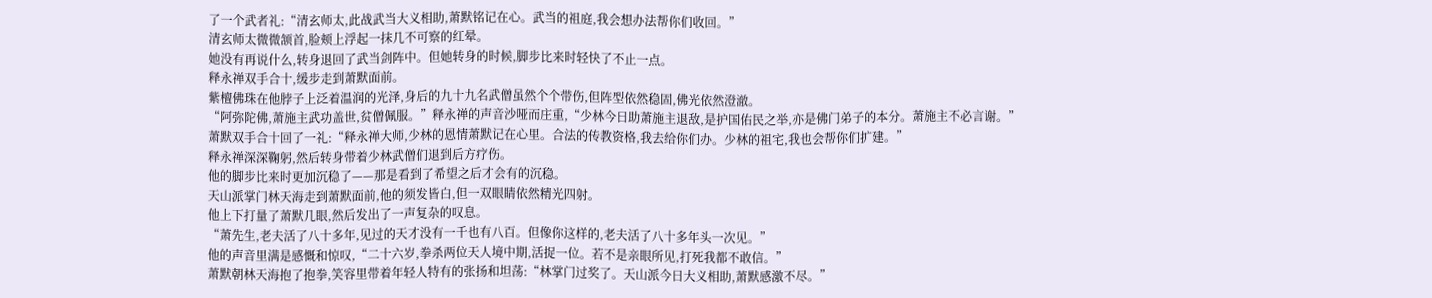了一个武者礼:“清玄师太,此战武当大义相助,萧默铭记在心。武当的祖庭,我会想办法帮你们收回。”
清玄师太微微颔首,脸颊上浮起一抹几不可察的红晕。
她没有再说什么,转身退回了武当剑阵中。但她转身的时候,脚步比来时轻快了不止一点。
释永禅双手合十,缓步走到萧默面前。
紫檀佛珠在他脖子上泛着温润的光泽,身后的九十九名武僧虽然个个带伤,但阵型依然稳固,佛光依然澄澈。
“阿弥陀佛,萧施主武功盖世,贫僧佩服。”释永禅的声音沙哑而庄重,“少林今日助萧施主退敌,是护国佑民之举,亦是佛门弟子的本分。萧施主不必言谢。”
萧默双手合十回了一礼:“释永禅大师,少林的恩情萧默记在心里。合法的传教资格,我去给你们办。少林的祖宅,我也会帮你们扩建。”
释永禅深深鞠躬,然后转身带着少林武僧们退到后方疗伤。
他的脚步比来时更加沉稳了——那是看到了希望之后才会有的沉稳。
天山派掌门林天海走到萧默面前,他的须发皆白,但一双眼睛依然精光四射。
他上下打量了萧默几眼,然后发出了一声复杂的叹息。
“萧先生,老夫活了八十多年,见过的天才没有一千也有八百。但像你这样的,老夫活了八十多年头一次见。”
他的声音里满是感慨和惊叹,“二十六岁,拳杀两位天人境中期,活捉一位。若不是亲眼所见,打死我都不敢信。”
萧默朝林天海抱了抱拳,笑容里带着年轻人特有的张扬和坦荡:“林掌门过奖了。天山派今日大义相助,萧默感激不尽。”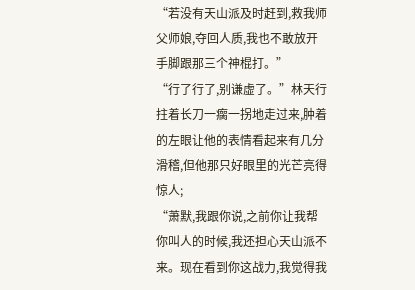“若没有天山派及时赶到,救我师父师娘,夺回人质,我也不敢放开手脚跟那三个神棍打。”
“行了行了,别谦虚了。”林天行拄着长刀一瘸一拐地走过来,肿着的左眼让他的表情看起来有几分滑稽,但他那只好眼里的光芒亮得惊人;
“萧默,我跟你说,之前你让我帮你叫人的时候,我还担心天山派不来。现在看到你这战力,我觉得我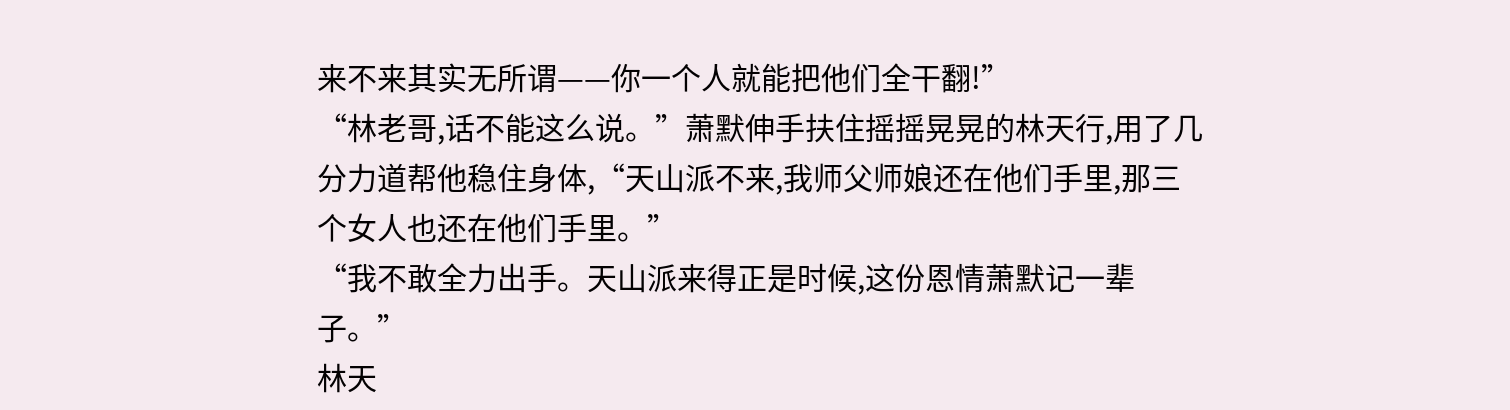来不来其实无所谓——你一个人就能把他们全干翻!”
“林老哥,话不能这么说。”萧默伸手扶住摇摇晃晃的林天行,用了几分力道帮他稳住身体,“天山派不来,我师父师娘还在他们手里,那三个女人也还在他们手里。”
“我不敢全力出手。天山派来得正是时候,这份恩情萧默记一辈子。”
林天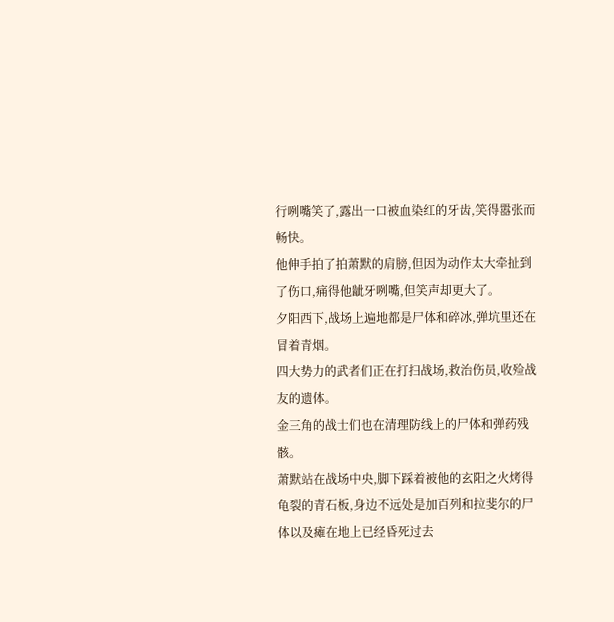行咧嘴笑了,露出一口被血染红的牙齿,笑得嚣张而畅快。
他伸手拍了拍萧默的肩膀,但因为动作太大牵扯到了伤口,痛得他龇牙咧嘴,但笑声却更大了。
夕阳西下,战场上遍地都是尸体和碎冰,弹坑里还在冒着青烟。
四大势力的武者们正在打扫战场,救治伤员,收殓战友的遗体。
金三角的战士们也在清理防线上的尸体和弹药残骸。
萧默站在战场中央,脚下踩着被他的玄阳之火烤得龟裂的青石板,身边不远处是加百列和拉斐尔的尸体以及瘫在地上已经昏死过去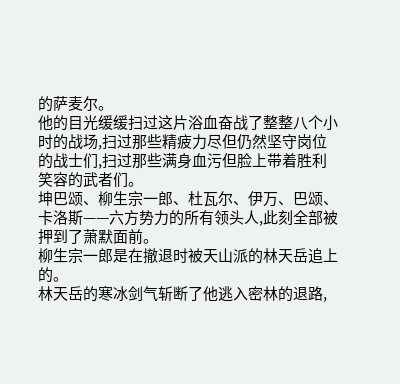的萨麦尔。
他的目光缓缓扫过这片浴血奋战了整整八个小时的战场,扫过那些精疲力尽但仍然坚守岗位的战士们,扫过那些满身血污但脸上带着胜利笑容的武者们。
坤巴颂、柳生宗一郎、杜瓦尔、伊万、巴颂、卡洛斯——六方势力的所有领头人,此刻全部被押到了萧默面前。
柳生宗一郎是在撤退时被天山派的林天岳追上的。
林天岳的寒冰剑气斩断了他逃入密林的退路,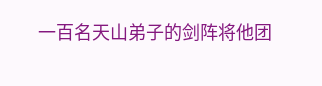一百名天山弟子的剑阵将他团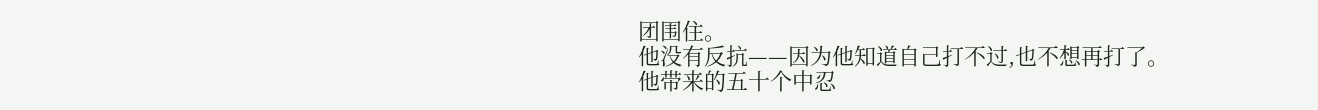团围住。
他没有反抗——因为他知道自己打不过,也不想再打了。
他带来的五十个中忍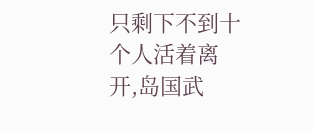只剩下不到十个人活着离开,岛国武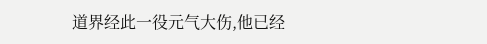道界经此一役元气大伤,他已经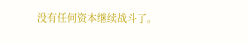没有任何资本继续战斗了。